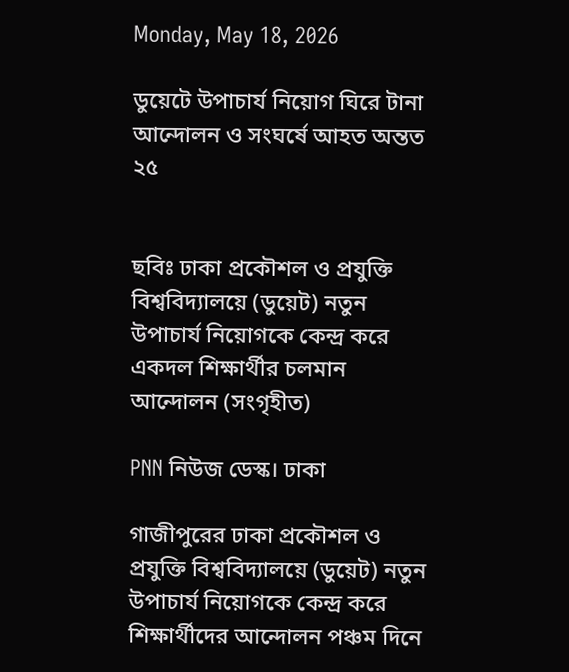Monday, May 18, 2026

ডুয়েটে উপাচার্য নিয়োগ ঘিরে টানা আন্দোলন ও সংঘর্ষে আহত অন্তত ২৫


ছবিঃ ঢাকা প্রকৌশল ও প্রযুক্তি বিশ্ববিদ্যালয়ে (ডুয়েট) নতুন উপাচার্য নিয়োগকে কেন্দ্র করে একদল শিক্ষার্থীর চলমান আন্দোলন (সংগৃহীত)

PNN নিউজ ডেস্ক। ঢাকা

গাজীপুরের ঢাকা প্রকৌশল ও প্রযুক্তি বিশ্ববিদ্যালয়ে (ডুয়েট) নতুন উপাচার্য নিয়োগকে কেন্দ্র করে শিক্ষার্থীদের আন্দোলন পঞ্চম দিনে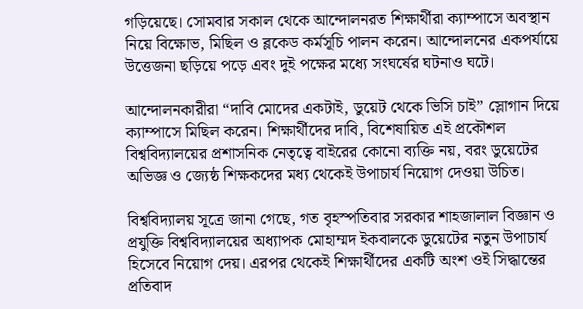গড়িয়েছে। সোমবার সকাল থেকে আন্দোলনরত শিক্ষার্থীরা ক্যাম্পাসে অবস্থান নিয়ে বিক্ষোভ, মিছিল ও ব্লকেড কর্মসূচি পালন করেন। আন্দোলনের একপর্যায়ে উত্তেজনা ছড়িয়ে পড়ে এবং দুই পক্ষের মধ্যে সংঘর্ষের ঘটনাও ঘটে।

আন্দোলনকারীরা “দাবি মোদের একটাই, ডুয়েট থেকে ভিসি চাই” স্লোগান দিয়ে ক্যাম্পাসে মিছিল করেন। শিক্ষার্থীদের দাবি, বিশেষায়িত এই প্রকৌশল বিশ্ববিদ্যালয়ের প্রশাসনিক নেতৃত্বে বাইরের কোনো ব্যক্তি নয়, বরং ডুয়েটের অভিজ্ঞ ও জ্যেষ্ঠ শিক্ষকদের মধ্য থেকেই উপাচার্য নিয়োগ দেওয়া উচিত।

বিশ্ববিদ্যালয় সূত্রে জানা গেছে, গত বৃহস্পতিবার সরকার শাহজালাল বিজ্ঞান ও প্রযুক্তি বিশ্ববিদ্যালয়ের অধ্যাপক মোহাম্মদ ইকবালকে ডুয়েটের নতুন উপাচার্য হিসেবে নিয়োগ দেয়। এরপর থেকেই শিক্ষার্থীদের একটি অংশ ওই সিদ্ধান্তের প্রতিবাদ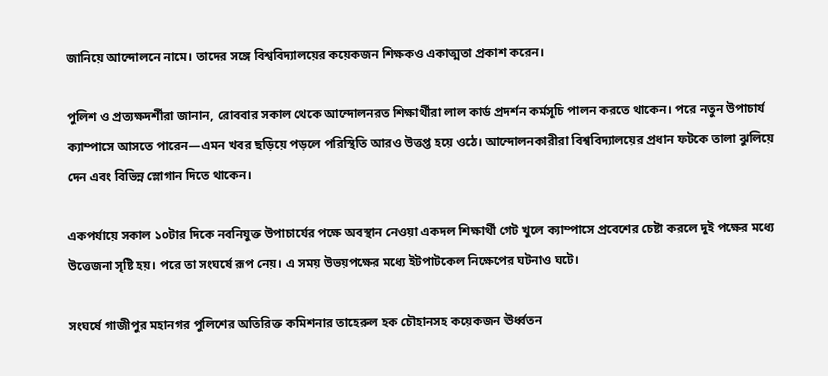জানিয়ে আন্দোলনে নামে। তাদের সঙ্গে বিশ্ববিদ্যালয়ের কয়েকজন শিক্ষকও একাত্মতা প্রকাশ করেন।

পুলিশ ও প্রত্যক্ষদর্শীরা জানান, রোববার সকাল থেকে আন্দোলনরত শিক্ষার্থীরা লাল কার্ড প্রদর্শন কর্মসূচি পালন করতে থাকেন। পরে নতুন উপাচার্য ক্যাম্পাসে আসতে পারেন—এমন খবর ছড়িয়ে পড়লে পরিস্থিতি আরও উত্তপ্ত হয়ে ওঠে। আন্দোলনকারীরা বিশ্ববিদ্যালয়ের প্রধান ফটকে তালা ঝুলিয়ে দেন এবং বিভিন্ন স্লোগান দিতে থাকেন।

একপর্যায়ে সকাল ১০টার দিকে নবনিযুক্ত উপাচার্যের পক্ষে অবস্থান নেওয়া একদল শিক্ষার্থী গেট খুলে ক্যাম্পাসে প্রবেশের চেষ্টা করলে দুই পক্ষের মধ্যে উত্তেজনা সৃষ্টি হয়। পরে তা সংঘর্ষে রূপ নেয়। এ সময় উভয়পক্ষের মধ্যে ইটপাটকেল নিক্ষেপের ঘটনাও ঘটে।

সংঘর্ষে গাজীপুর মহানগর পুলিশের অতিরিক্ত কমিশনার তাহেরুল হক চৌহানসহ কয়েকজন ঊর্ধ্বতন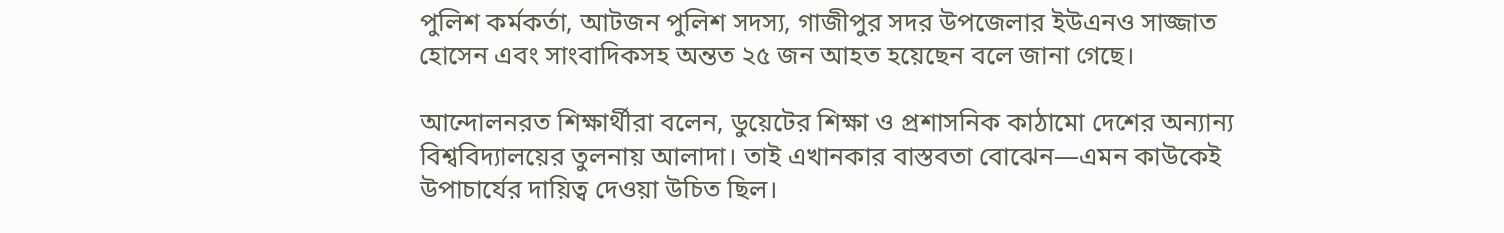পুলিশ কর্মকর্তা, আটজন পুলিশ সদস্য, গাজীপুর সদর উপজেলার ইউএনও সাজ্জাত হোসেন এবং সাংবাদিকসহ অন্তত ২৫ জন আহত হয়েছেন বলে জানা গেছে।

আন্দোলনরত শিক্ষার্থীরা বলেন, ডুয়েটের শিক্ষা ও প্রশাসনিক কাঠামো দেশের অন্যান্য বিশ্ববিদ্যালয়ের তুলনায় আলাদা। তাই এখানকার বাস্তবতা বোঝেন—এমন কাউকেই উপাচার্যের দায়িত্ব দেওয়া উচিত ছিল।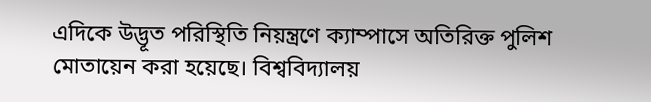এদিকে উদ্ভূত পরিস্থিতি নিয়ন্ত্রণে ক্যাম্পাসে অতিরিক্ত পুলিশ মোতায়েন করা হয়েছে। বিশ্ববিদ্যালয়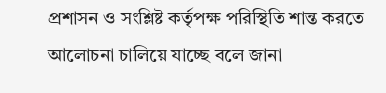প্রশাসন ও সংশ্লিষ্ট কর্তৃপক্ষ পরিস্থিতি শান্ত করতে আলোচনা চালিয়ে যাচ্ছে বলে জানা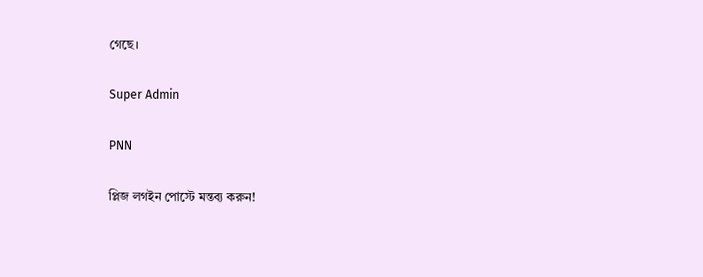গেছে।

Super Admin

PNN

প্লিজ লগইন পোস্টে মন্তব্য করুন!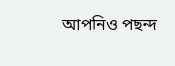আপনিও পছন্দ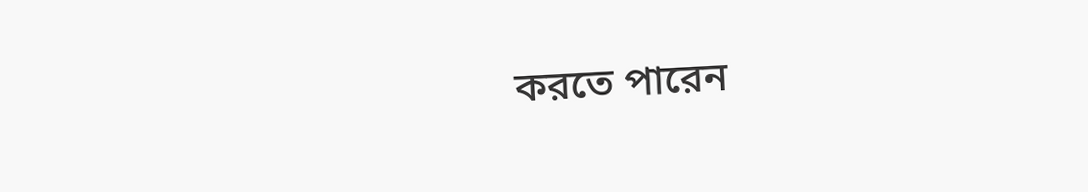করতে পারেন